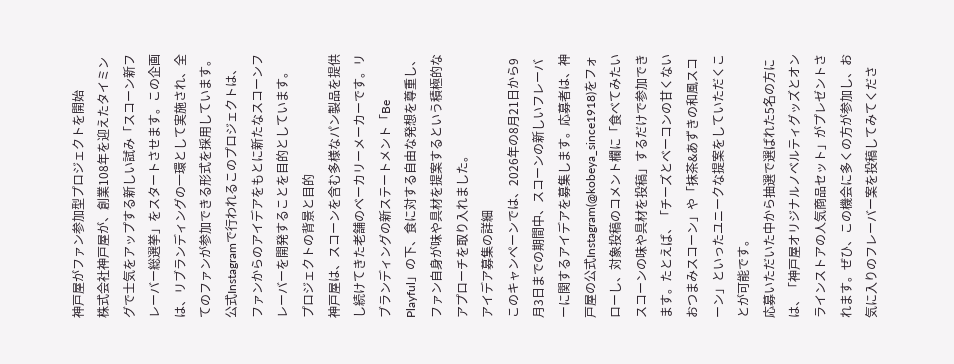神戸屋がファン参加型プロジェクトを開始
株式会社神戸屋が、創業108年を迎えたタイミングで士気をアップする新しい試み「スコーン新フレーバー総選挙」をスタートさせます。この企画は、リブランディングの一環として実施され、全てのファンが参加できる形式を採用しています。公式Instagramで行われるこのプロジェクトは、ファンからのアイデアをもとに新たなスコーンフレーバーを開発することを目的としています。
プロジェクトの背景と目的
神戸屋は、スコーンを含む多様なパン製品を提供し続けてきた老舗のベーカリーメーカーです。リブランディングの新ステートメント「Be Playful」の下、食に対する自由な発想を尊重し、ファン自身が味や具材を提案するという積極的なアプローチを取り入れました。
アイデア募集の詳細
このキャンペーンでは、2026年の8月21日から9月3日までの期間中、スコーンの新しいフレーバーに関するアイデアを募集します。応募者は、神戸屋の公式Instagram(@kobeya_since1918)をフォローし、対象投稿のコメント欄に「食べてみたいスコーンの味や具材を投稿」するだけで参加できます。たとえば、「チーズとベーコンの甘くないおつまみスコーン」や「抹茶&あずきの和風スコーン」といったユニークな提案をしていただくことが可能です。
応募いただいた中から抽選で選ばれた5名の方には、「神戸屋オリジナルノベルティグッズとオンラインストアの人気商品セット」がプレゼントされます。ぜひ、この機会に多くの方が参加し、お気に入りのフレーバー案を投稿してみてくださ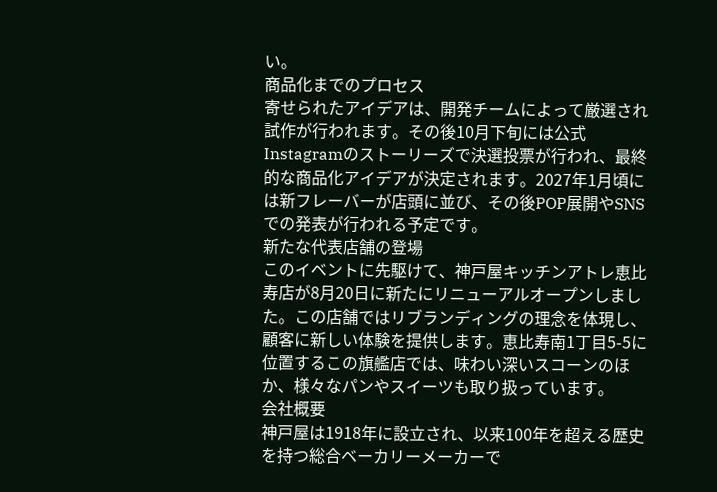い。
商品化までのプロセス
寄せられたアイデアは、開発チームによって厳選され試作が行われます。その後10月下旬には公式Instagramのストーリーズで決選投票が行われ、最終的な商品化アイデアが決定されます。2027年1月頃には新フレーバーが店頭に並び、その後POP展開やSNSでの発表が行われる予定です。
新たな代表店舗の登場
このイベントに先駆けて、神戸屋キッチンアトレ恵比寿店が8月20日に新たにリニューアルオープンしました。この店舗ではリブランディングの理念を体現し、顧客に新しい体験を提供します。恵比寿南1丁目5-5に位置するこの旗艦店では、味わい深いスコーンのほか、様々なパンやスイーツも取り扱っています。
会社概要
神戸屋は1918年に設立され、以来100年を超える歴史を持つ総合ベーカリーメーカーで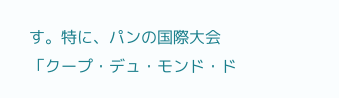す。特に、パンの国際大会「クープ・デュ・モンド・ド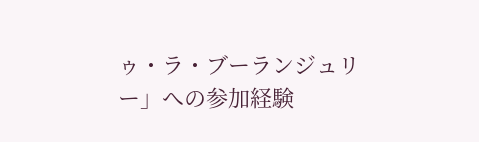ゥ・ラ・ブーランジュリー」への参加経験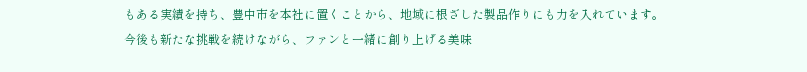もある実績を持ち、豊中市を本社に置くことから、地域に根ざした製品作りにも力を入れています。
今後も新たな挑戦を続けながら、ファンと一緒に創り上げる美味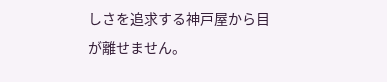しさを追求する神戸屋から目が離せません。